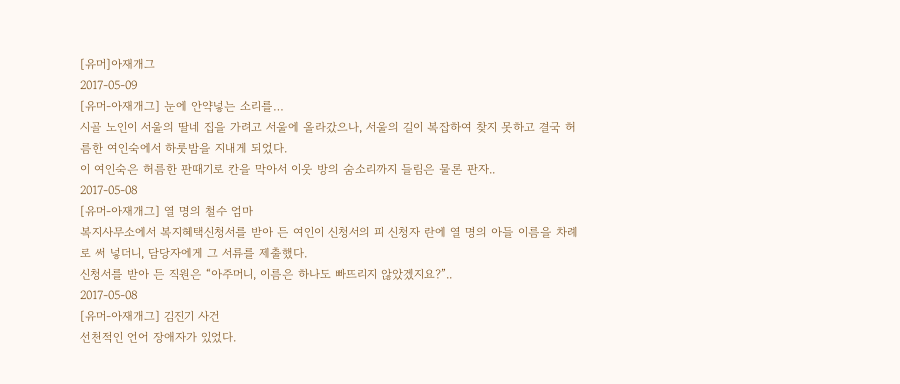[유머]아재개그
2017-05-09
[유머-아재개그] 눈에 안약넣는 소리를…
시골 노인이 서울의 딸네 집을 가려고 서울에 올라갔으나, 서울의 길이 복잡하여 찾지 못하고 결국 허름한 여인숙에서 하룻밤을 지내게 되었다.
이 여인숙은 허름한 판때기로 칸을 막아서 이웃 방의 숨소리까지 들림은 물론 판자..
2017-05-08
[유머-아재개그] 열 명의 철수 엄마
복지사무소에서 복지혜택신청서를 받아 든 여인이 신청서의 피 신청자 란에 열 명의 아들 이름을 차례로 써 넣더니, 담당자에게 그 서류를 제출했다.
신청서를 받아 든 직원은 “아주머니, 이름은 하나도 빠뜨리지 않았겠지요?”..
2017-05-08
[유머-아재개그] 김진기 사건
선천적인 언어 장애자가 있었다.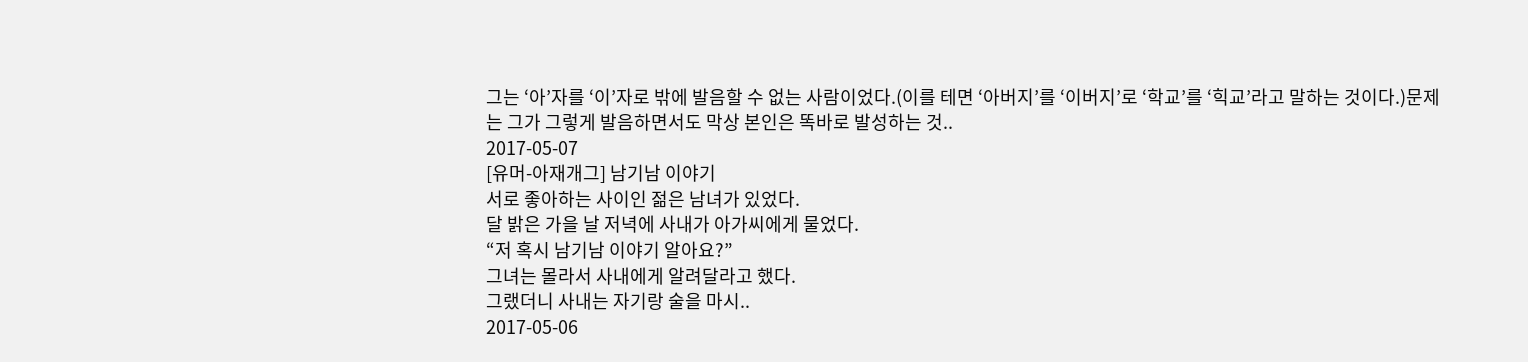그는 ‘아’자를 ‘이’자로 밖에 발음할 수 없는 사람이었다.(이를 테면 ‘아버지’를 ‘이버지’로 ‘학교’를 ‘힉교’라고 말하는 것이다.)문제는 그가 그렇게 발음하면서도 막상 본인은 똑바로 발성하는 것..
2017-05-07
[유머-아재개그] 남기남 이야기
서로 좋아하는 사이인 젊은 남녀가 있었다.
달 밝은 가을 날 저녁에 사내가 아가씨에게 물었다.
“저 혹시 남기남 이야기 알아요?”
그녀는 몰라서 사내에게 알려달라고 했다.
그랬더니 사내는 자기랑 술을 마시..
2017-05-06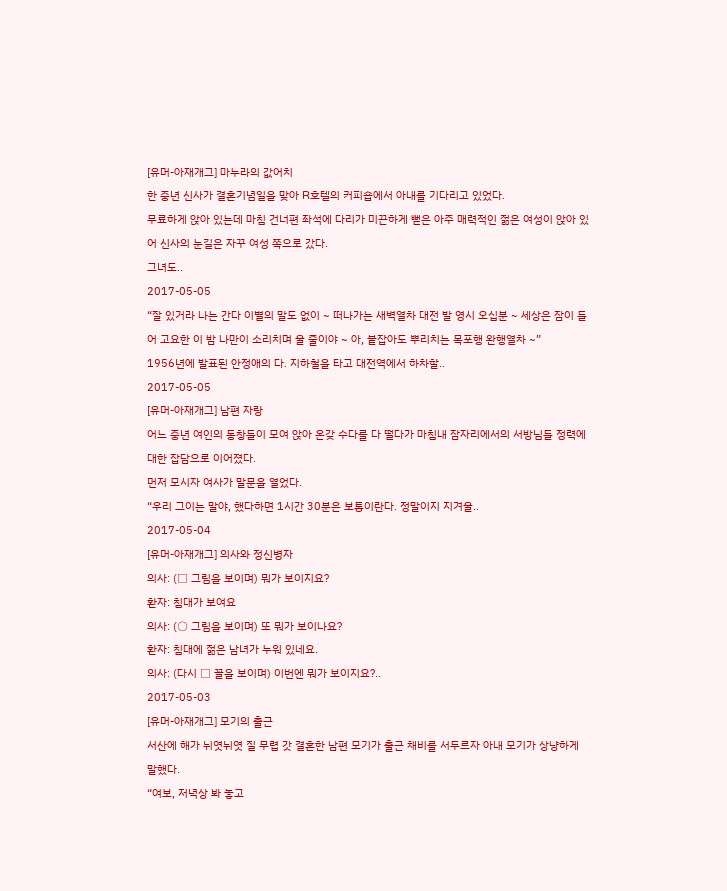[유머-아재개그] 마누라의 값어치
한 중년 신사가 결혼기념일을 맞아 R호텔의 커피숍에서 아내를 기다리고 있었다.
무료하게 앉아 있는데 마침 건너편 좌석에 다리가 미끈하게 뻗은 아주 매력적인 젊은 여성이 앉아 있어 신사의 눈길은 자꾸 여성 쪽으로 갔다.
그녀도..
2017-05-05
“잘 있거라 나는 간다 이별의 말도 없이 ~ 떠나가는 새벽열차 대전 발 영시 오십분 ~ 세상은 잠이 들어 고요한 이 밤 나만이 소리치며 울 줄이야 ~ 아, 붙잡아도 뿌리치는 목포행 완행열차 ~”
1956년에 발표된 안정애의 다. 지하철을 타고 대전역에서 하차할..
2017-05-05
[유머-아재개그] 남편 자랑
어느 중년 여인의 동창들이 모여 앉아 온갖 수다를 다 떨다가 마침내 잠자리에서의 서방님들 정력에 대한 잡담으로 이어졌다.
먼저 모시자 여사가 말문을 열었다.
“우리 그이는 말야, 했다하면 1시간 30분은 보통이란다. 정말이지 지겨울..
2017-05-04
[유머-아재개그] 의사와 정신병자
의사: (□ 그림을 보이며) 뭐가 보이지요?
환자: 침대가 보여요
의사: (○ 그림을 보이며) 또 뭐가 보이나요?
환자: 침대에 젊은 남녀가 누워 있네요.
의사: (다시 □ 꼴을 보이며) 이번엔 뭐가 보이지요?..
2017-05-03
[유머-아재개그] 모기의 출근
서산에 해가 뉘엿뉘엿 질 무렵 갓 결혼한 남편 모기가 출근 채비를 서두르자 아내 모기가 상냥하게 말했다.
“여보, 저녁상 봐 놓고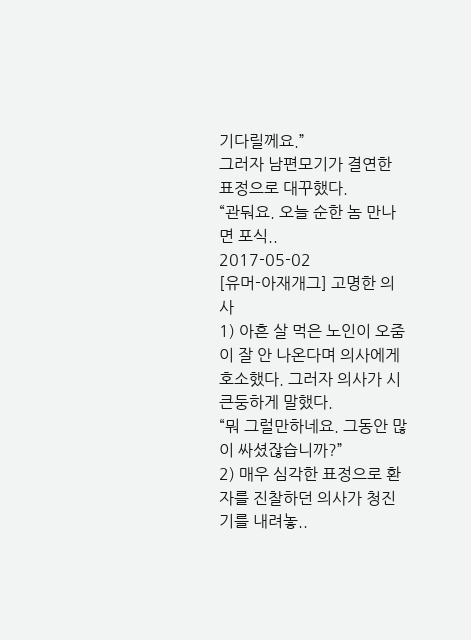기다릴께요.”
그러자 남편모기가 결연한 표정으로 대꾸했다.
“관둬요. 오늘 순한 놈 만나면 포식..
2017-05-02
[유머-아재개그] 고명한 의사
1) 아흔 살 먹은 노인이 오줌이 잘 안 나온다며 의사에게 호소했다. 그러자 의사가 시큰둥하게 말했다.
“뭐 그럴만하네요. 그동안 많이 싸셨잖습니까?”
2) 매우 심각한 표정으로 환자를 진찰하던 의사가 청진기를 내려놓..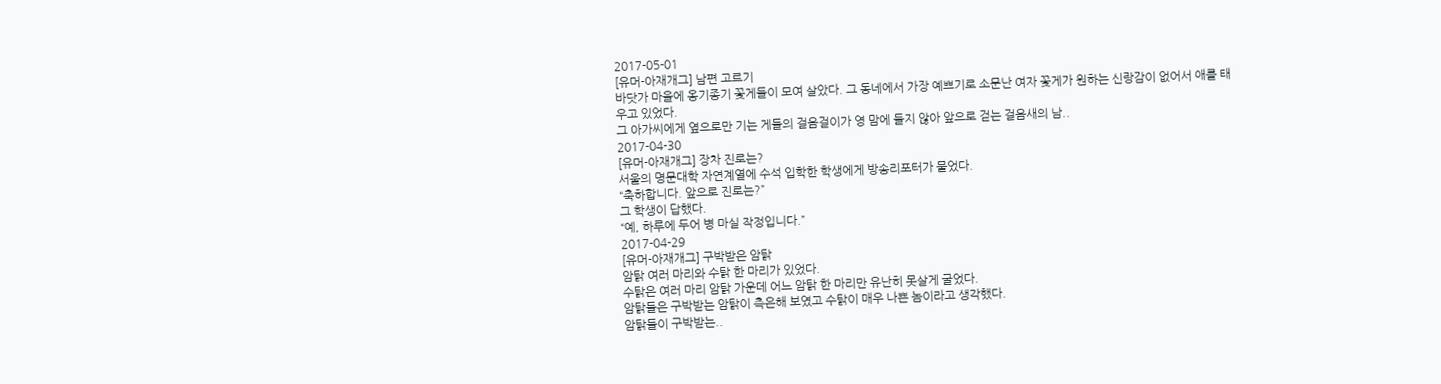2017-05-01
[유머-아재개그] 남편 고르기
바닷가 마을에 옹기종기 꽃게들이 모여 살았다. 그 동네에서 가장 예쁘기로 소문난 여자 꽃게가 원하는 신랑감이 없어서 애를 태우고 있었다.
그 아가씨에게 옆으로만 기는 게들의 걸음걸이가 영 맘에 들지 않아 앞으로 걷는 걸음새의 남..
2017-04-30
[유머-아재개그] 장차 진로는?
서울의 명문대학 자연계열에 수석 입학한 학생에게 방송리포터가 물었다.
“축하합니다. 앞으로 진로는?”
그 학생이 답했다.
“예, 하루에 두어 병 마실 작정입니다.”
2017-04-29
[유머-아재개그] 구박받은 암탉
암탉 여러 마리와 수탉 한 마리가 있었다.
수탉은 여러 마리 암탉 가운데 어느 암탉 한 마리만 유난히 못살게 굴었다.
암탉들은 구박받는 암탉이 측은해 보였고 수탉이 매우 나쁜 놈이라고 생각했다.
암탉들이 구박받는..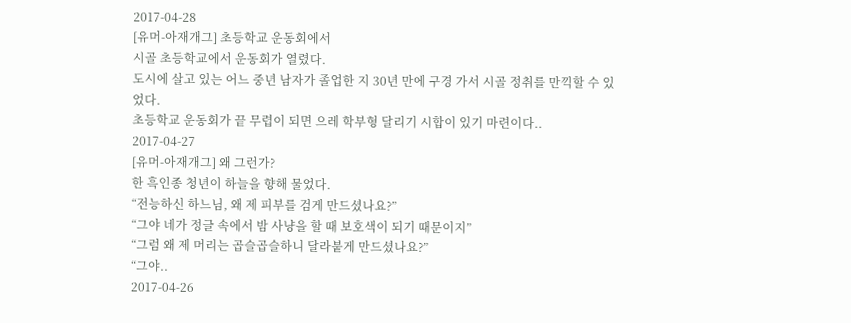2017-04-28
[유머-아재개그] 초등학교 운동회에서
시골 초등학교에서 운동회가 열렸다.
도시에 살고 있는 어느 중년 남자가 졸업한 지 30년 만에 구경 가서 시골 정취를 만끽할 수 있었다.
초등학교 운동회가 끝 무렵이 되면 으레 학부형 달리기 시합이 있기 마련이다..
2017-04-27
[유머-아재개그] 왜 그런가?
한 흑인종 청년이 하늘을 향해 물었다.
“전능하신 하느님, 왜 제 피부를 검게 만드셨나요?”
“그야 네가 정글 속에서 밤 사냥을 할 때 보호색이 되기 때문이지”
“그럼 왜 제 머리는 곱슬곱슬하니 달라붙게 만드셨나요?”
“그야..
2017-04-26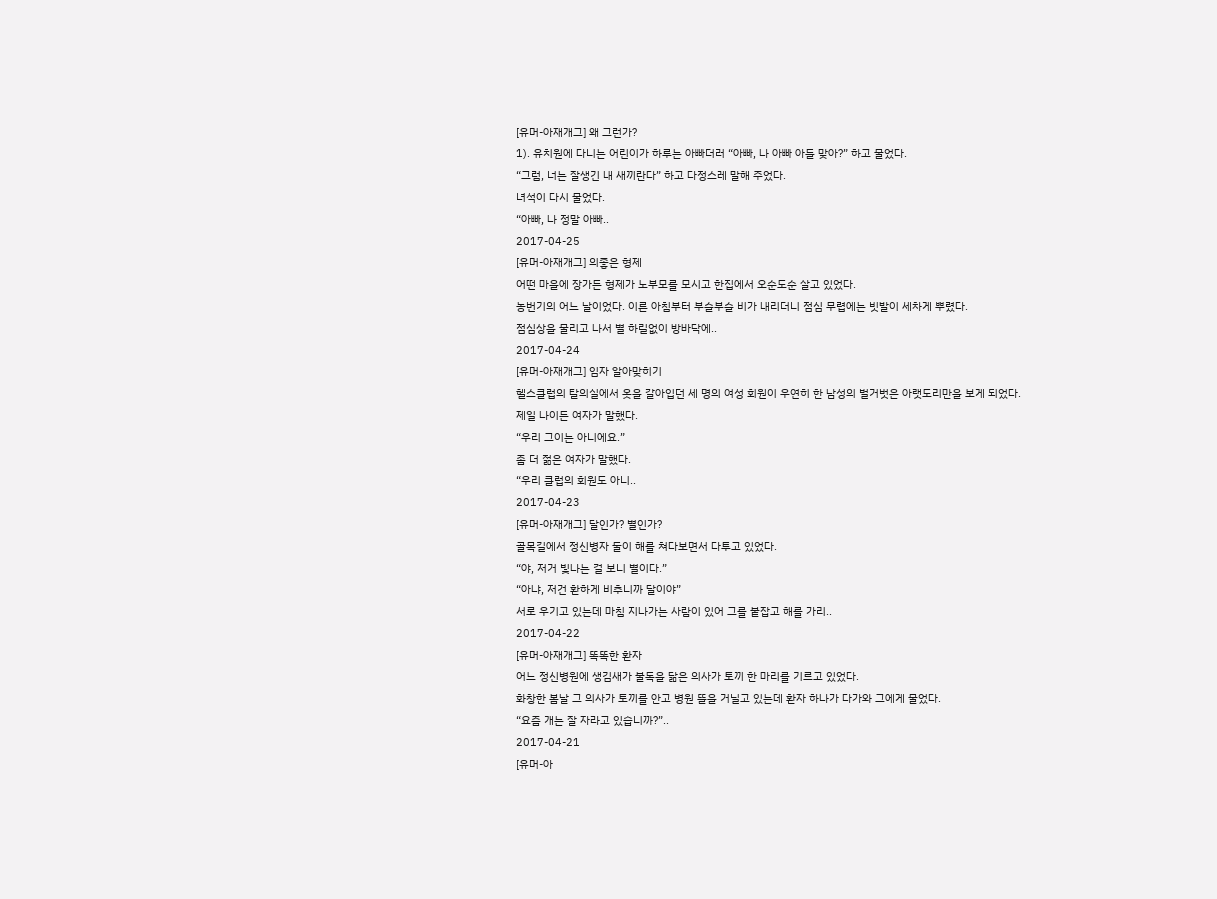[유머-아재개그] 왜 그런가?
1). 유치원에 다니는 어린이가 하루는 아빠더러 “아빠, 나 아빠 아들 맞아?” 하고 물었다.
“그럼, 너는 잘생긴 내 새끼란다” 하고 다정스레 말해 주었다.
녀석이 다시 물었다.
“아빠, 나 정말 아빠..
2017-04-25
[유머-아재개그] 의좋은 형제
어떤 마을에 장가든 형제가 노부모를 모시고 한집에서 오순도순 살고 있었다.
농번기의 어느 날이었다. 이른 아침부터 부슬부슬 비가 내리더니 점심 무렵에는 빗발이 세차게 뿌렸다.
점심상을 물리고 나서 별 하릴없이 방바닥에..
2017-04-24
[유머-아재개그] 임자 알아맞히기
헬스클럽의 탈의실에서 옷을 갈아입던 세 명의 여성 회원이 우연히 한 남성의 벌거벗은 아랫도리만을 보게 되었다.
제일 나이든 여자가 말했다.
“우리 그이는 아니에요.”
좀 더 젊은 여자가 말했다.
“우리 클럽의 회원도 아니..
2017-04-23
[유머-아재개그] 달인가? 별인가?
골목길에서 정신병자 둘이 해를 쳐다보면서 다투고 있었다.
“야, 저거 빛나는 걸 보니 별이다.”
“아냐, 저건 환하게 비추니까 달이야”
서로 우기고 있는데 마침 지나가는 사람이 있어 그를 붙잡고 해를 가리..
2017-04-22
[유머-아재개그] 똑똑한 환자
어느 정신병원에 생김새가 불독을 닮은 의사가 토끼 한 마리를 기르고 있었다.
화창한 봄날 그 의사가 토끼를 안고 병원 뜰을 거닐고 있는데 환자 하나가 다가와 그에게 물었다.
“요즘 개는 잘 자라고 있습니까?”..
2017-04-21
[유머-아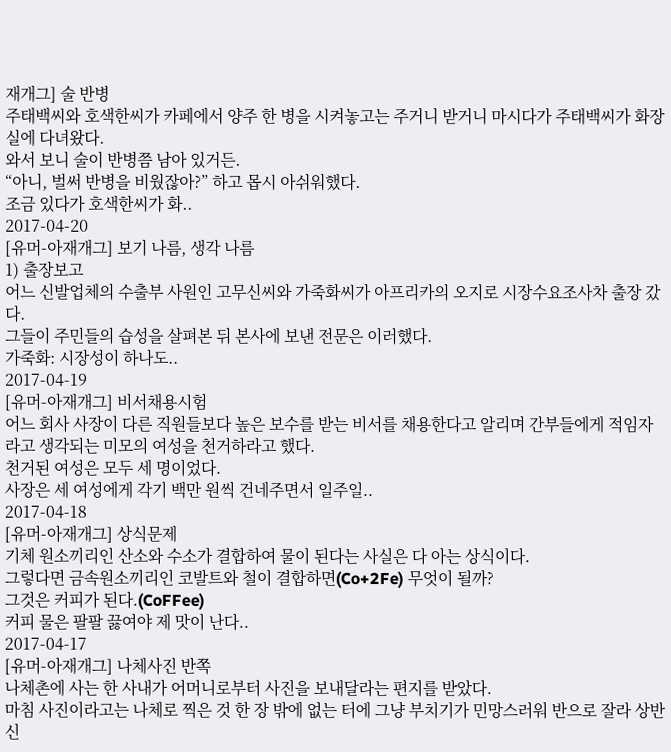재개그] 술 반병
주태백씨와 호색한씨가 카페에서 양주 한 병을 시켜놓고는 주거니 받거니 마시다가 주태백씨가 화장실에 다녀왔다.
와서 보니 술이 반병쯤 남아 있거든.
“아니, 벌써 반병을 비웠잖아?” 하고 몹시 아쉬워했다.
조금 있다가 호색한씨가 화..
2017-04-20
[유머-아재개그] 보기 나름, 생각 나름
1) 출장보고
어느 신발업체의 수출부 사원인 고무신씨와 가죽화씨가 아프리카의 오지로 시장수요조사차 출장 갔다.
그들이 주민들의 습성을 살펴본 뒤 본사에 보낸 전문은 이러했다.
가죽화: 시장성이 하나도..
2017-04-19
[유머-아재개그] 비서채용시험
어느 회사 사장이 다른 직원들보다 높은 보수를 받는 비서를 채용한다고 알리며 간부들에게 적임자라고 생각되는 미모의 여성을 천거하라고 했다.
천거된 여성은 모두 세 명이었다.
사장은 세 여성에게 각기 백만 원씩 건네주면서 일주일..
2017-04-18
[유머-아재개그] 상식문제
기체 원소끼리인 산소와 수소가 결합하여 물이 된다는 사실은 다 아는 상식이다.
그렇다면 금속원소끼리인 코발트와 철이 결합하면(Co+2Fe) 무엇이 될까?
그것은 커피가 된다.(CoFFee)
커피 물은 팔팔 끓여야 제 맛이 난다..
2017-04-17
[유머-아재개그] 나체사진 반쪽
나체촌에 사는 한 사내가 어머니로부터 사진을 보내달라는 편지를 받았다.
마침 사진이라고는 나체로 찍은 것 한 장 밖에 없는 터에 그냥 부치기가 민망스러워 반으로 잘라 상반신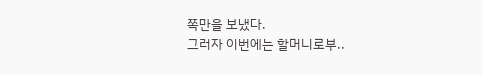쪽만을 보냈다.
그러자 이번에는 할머니로부..